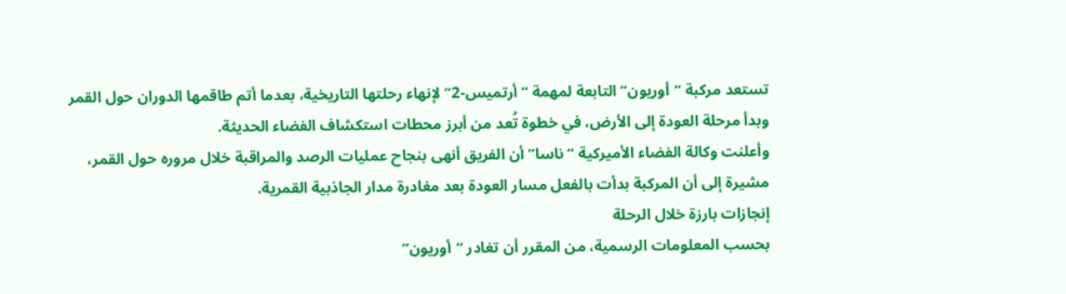تستعد مركبة “أوريون” التابعة لمهمة “أرتميس-2” لإنهاء رحلتها التاريخية، بعدما أتم طاقمها الدوران حول القمر وبدأ مرحلة العودة إلى الأرض، في خطوة تُعد من أبرز محطات استكشاف الفضاء الحديثة.
وأعلنت وكالة الفضاء الأميركية “ناسا” أن الفريق أنهى بنجاح عمليات الرصد والمراقبة خلال مروره حول القمر، مشيرة إلى أن المركبة بدأت بالفعل مسار العودة بعد مغادرة مدار الجاذبية القمرية.
إنجازات بارزة خلال الرحلة
بحسب المعلومات الرسمية، من المقرر أن تغادر “أوريون”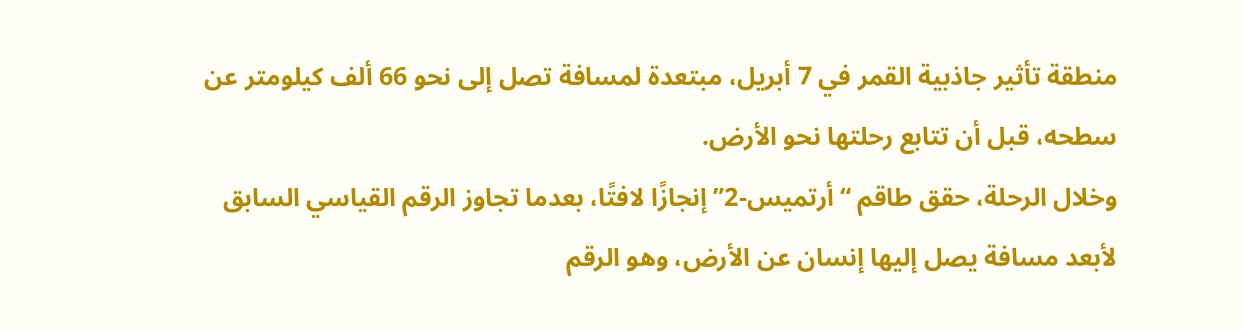منطقة تأثير جاذبية القمر في 7 أبريل، مبتعدة لمسافة تصل إلى نحو 66 ألف كيلومتر عن سطحه، قبل أن تتابع رحلتها نحو الأرض.
وخلال الرحلة، حقق طاقم “أرتميس-2” إنجازًا لافتًا، بعدما تجاوز الرقم القياسي السابق لأبعد مسافة يصل إليها إنسان عن الأرض، وهو الرقم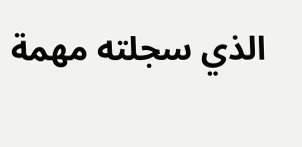الذي سجلته مهمة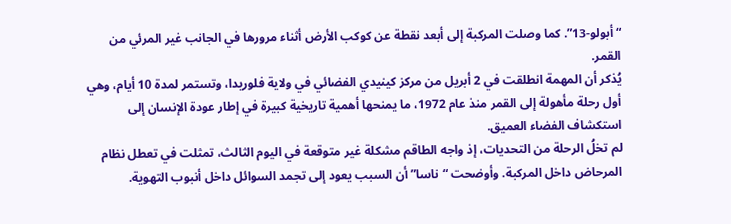“أبولو-13”. كما وصلت المركبة إلى أبعد نقطة عن كوكب الأرض أثناء مرورها في الجانب غير المرئي من القمر.
يُذكر أن المهمة انطلقت في 2 أبريل من مركز كينيدي الفضائي في ولاية فلوريدا، وتستمر لمدة 10 أيام، وهي أول رحلة مأهولة إلى القمر منذ عام 1972، ما يمنحها أهمية تاريخية كبيرة في إطار عودة الإنسان إلى استكشاف الفضاء العميق.
لم تخلُ الرحلة من التحديات، إذ واجه الطاقم مشكلة غير متوقعة في اليوم الثالث، تمثلت في تعطل نظام المرحاض داخل المركبة. وأوضحت “ناسا” أن السبب يعود إلى تجمد السوائل داخل أنبوب التهوية.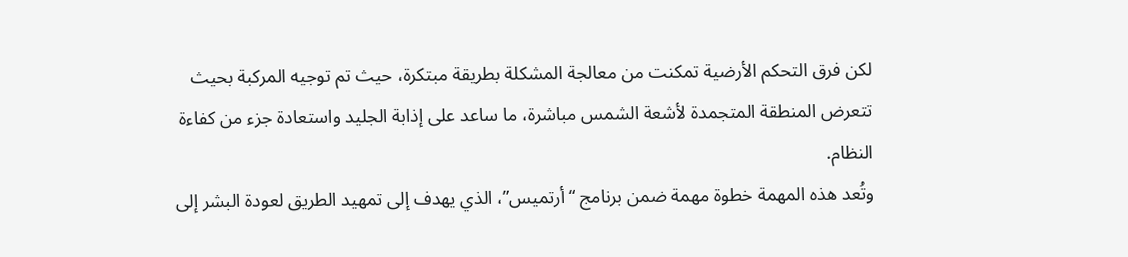لكن فرق التحكم الأرضية تمكنت من معالجة المشكلة بطريقة مبتكرة، حيث تم توجيه المركبة بحيث تتعرض المنطقة المتجمدة لأشعة الشمس مباشرة، ما ساعد على إذابة الجليد واستعادة جزء من كفاءة النظام.
وتُعد هذه المهمة خطوة مهمة ضمن برنامج “أرتميس”، الذي يهدف إلى تمهيد الطريق لعودة البشر إلى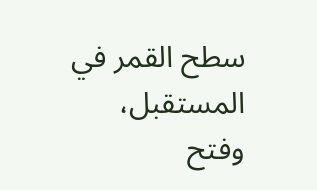سطح القمر في المستقبل، وفتح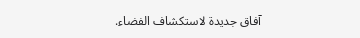آفاق جديدة لاستكشاف الفضاء.